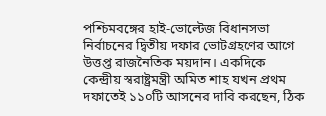পশ্চিমবঙ্গের হাই-ভোল্টেজ বিধানসভা নির্বাচনের দ্বিতীয় দফার ভোটগ্রহণের আগে উত্তপ্ত রাজনৈতিক ময়দান। একদিকে কেন্দ্রীয় স্বরাষ্ট্রমন্ত্রী অমিত শাহ যখন প্রথম দফাতেই ১১০টি আসনের দাবি করছেন, ঠিক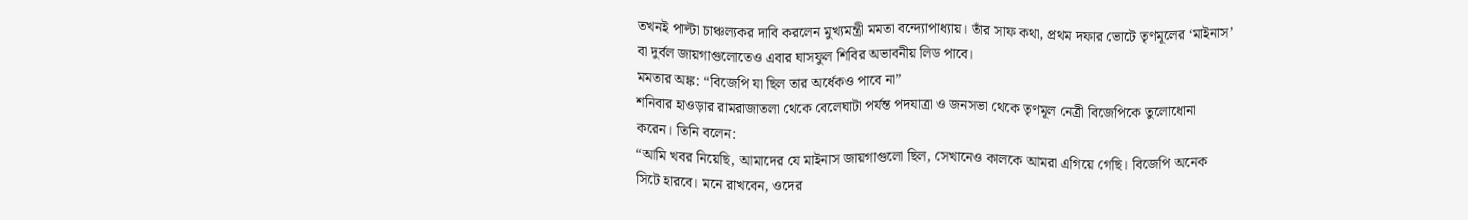তখনই পাল্টা চাঞ্চল্যকর দাবি করলেন মুখ্যমন্ত্রী মমতা বন্দ্যোপাধ্যায়। তাঁর সাফ কথা, প্রথম দফার ভোটে তৃণমূলের ‘মাইনাস’ বা দুর্বল জায়গাগুলোতেও এবার ঘাসফুল শিবির অভাবনীয় লিড পাবে।
মমতার অঙ্ক: “বিজেপি যা ছিল তার অর্ধেকও পাবে না”
শনিবার হাওড়ার রামরাজাতলা থেকে বেলেঘাটা পর্যন্ত পদযাত্রা ও জনসভা থেকে তৃণমূল নেত্রী বিজেপিকে তুলোধোনা করেন। তিনি বলেন:
“আমি খবর নিয়েছি, আমাদের যে মাইনাস জায়গাগুলো ছিল, সেখানেও কালকে আমরা এগিয়ে গেছি। বিজেপি অনেক সিটে হারবে। মনে রাখবেন, ওদের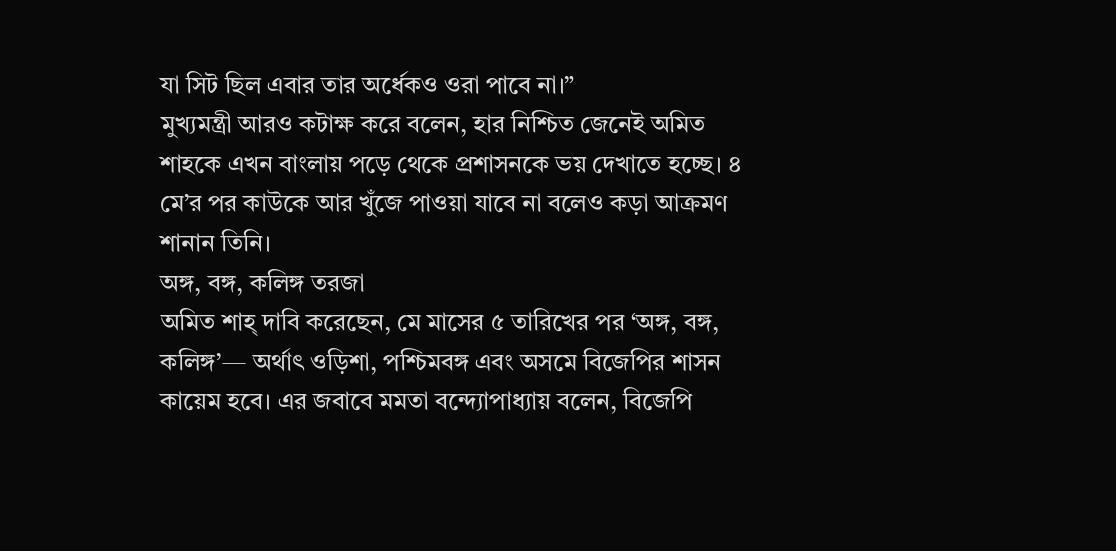যা সিট ছিল এবার তার অর্ধেকও ওরা পাবে না।”
মুখ্যমন্ত্রী আরও কটাক্ষ করে বলেন, হার নিশ্চিত জেনেই অমিত শাহকে এখন বাংলায় পড়ে থেকে প্রশাসনকে ভয় দেখাতে হচ্ছে। ৪ মে’র পর কাউকে আর খুঁজে পাওয়া যাবে না বলেও কড়া আক্রমণ শানান তিনি।
অঙ্গ, বঙ্গ, কলিঙ্গ তরজা
অমিত শাহ্ দাবি করেছেন, মে মাসের ৫ তারিখের পর ‘অঙ্গ, বঙ্গ, কলিঙ্গ’— অর্থাৎ ওড়িশা, পশ্চিমবঙ্গ এবং অসমে বিজেপির শাসন কায়েম হবে। এর জবাবে মমতা বন্দ্যোপাধ্যায় বলেন, বিজেপি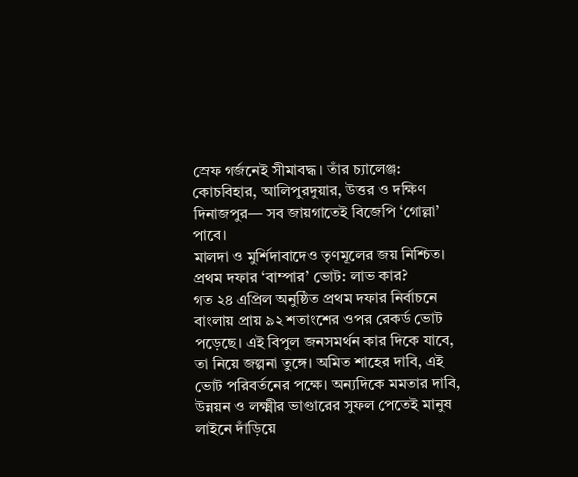স্রেফ গর্জনেই সীমাবদ্ধ। তাঁর চ্যালেঞ্জ:
কোচবিহার, আলিপুরদুয়ার, উত্তর ও দক্ষিণ দিনাজপুর— সব জায়গাতেই বিজেপি ‘গোল্লা’ পাবে।
মালদা ও মুর্শিদাবাদেও তৃণমূলের জয় নিশ্চিত।
প্রথম দফার ‘বাম্পার’ ভোট: লাভ কার?
গত ২৪ এপ্রিল অনুষ্ঠিত প্রথম দফার নির্বাচনে বাংলায় প্রায় ৯২ শতাংশের ওপর রেকর্ড ভোট পড়েছে। এই বিপুল জনসমর্থন কার দিকে যাবে, তা নিয়ে জল্পনা তুঙ্গে। অমিত শাহের দাবি, এই ভোট পরিবর্তনের পক্ষে। অন্যদিকে মমতার দাবি, উন্নয়ন ও লক্ষ্মীর ভাণ্ডারের সুফল পেতেই মানুষ লাইনে দাঁড়িয়ে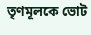তৃণমূলকে ভোট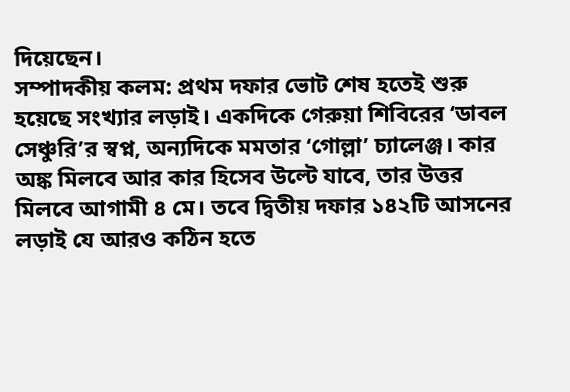দিয়েছেন।
সম্পাদকীয় কলম: প্রথম দফার ভোট শেষ হতেই শুরু হয়েছে সংখ্যার লড়াই। একদিকে গেরুয়া শিবিরের ‘ডাবল সেঞ্চুরি’র স্বপ্ন, অন্যদিকে মমতার ‘গোল্লা’ চ্যালেঞ্জ। কার অঙ্ক মিলবে আর কার হিসেব উল্টে যাবে, তার উত্তর মিলবে আগামী ৪ মে। তবে দ্বিতীয় দফার ১৪২টি আসনের লড়াই যে আরও কঠিন হতে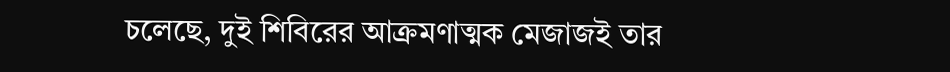চলেছে, দুই শিবিরের আক্রমণাত্মক মেজাজই তার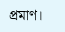প্রমাণ।